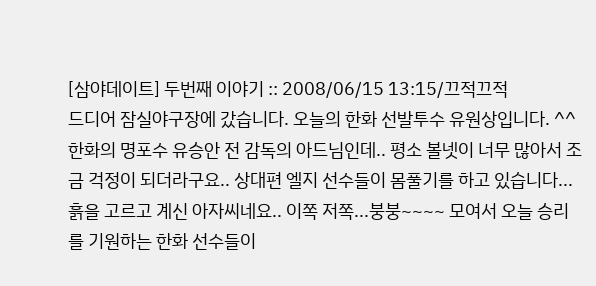[삼야데이트] 두번째 이야기 :: 2008/06/15 13:15/끄적끄적
드디어 잠실야구장에 갔습니다. 오늘의 한화 선발투수 유원상입니다. ^^ 한화의 명포수 유승안 전 감독의 아드님인데.. 평소 볼넷이 너무 많아서 조금 걱정이 되더라구요.. 상대편 엘지 선수들이 몸풀기를 하고 있습니다... 흙을 고르고 계신 아자씨네요.. 이쪽 저쪽...붕붕~~~~ 모여서 오늘 승리를 기원하는 한화 선수들이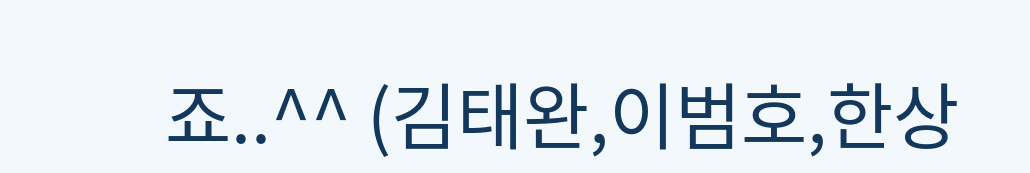죠..^^ (김태완,이범호,한상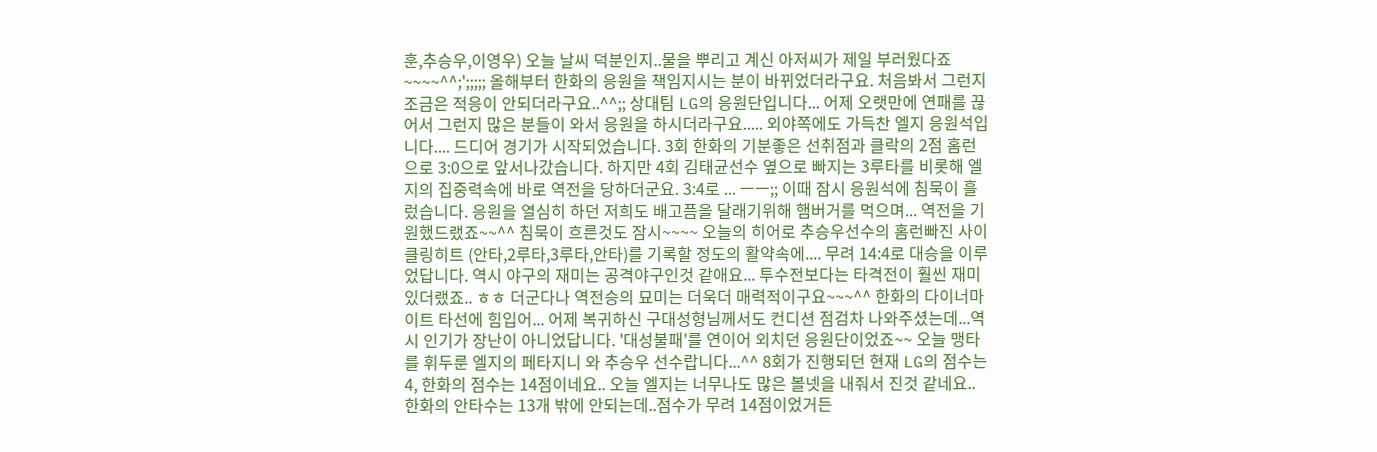훈,추승우,이영우) 오늘 날씨 덕분인지..물을 뿌리고 계신 아저씨가 제일 부러웠다죠~~~~^^;';;;;; 올해부터 한화의 응원을 책임지시는 분이 바뀌었더라구요. 처음봐서 그런지 조금은 적응이 안되더라구요..^^;; 상대팀 LG의 응원단입니다... 어제 오랫만에 연패를 끊어서 그런지 많은 분들이 와서 응원을 하시더라구요..... 외야쪽에도 가득찬 엘지 응원석입니다.... 드디어 경기가 시작되었습니다. 3회 한화의 기분좋은 선취점과 클락의 2점 홈런으로 3:0으로 앞서나갔습니다. 하지만 4회 김태균선수 옆으로 빠지는 3루타를 비롯해 엘지의 집중력속에 바로 역전을 당하더군요. 3:4로 ... ㅡㅡ;; 이때 잠시 응원석에 침묵이 흘렀습니다. 응원을 열심히 하던 저희도 배고픔을 달래기위해 햄버거를 먹으며... 역전을 기원했드랬죠~~^^ 침묵이 흐른것도 잠시~~~~ 오늘의 히어로 추승우선수의 홈런빠진 사이클링히트 (안타,2루타,3루타,안타)를 기록할 정도의 활약속에.... 무려 14:4로 대승을 이루었답니다. 역시 야구의 재미는 공격야구인것 같애요... 투수전보다는 타격전이 훨씬 재미있더랬죠.. ㅎㅎ 더군다나 역전승의 묘미는 더욱더 매력적이구요~~~^^ 한화의 다이너마이트 타선에 힘입어... 어제 복귀하신 구대성형님께서도 컨디션 점검차 나와주셨는데...역시 인기가 장난이 아니었답니다. '대성불패'를 연이어 외치던 응원단이었죠~~ 오늘 맹타를 휘두룬 엘지의 페타지니 와 추승우 선수랍니다...^^ 8회가 진행되던 현재 LG의 점수는 4, 한화의 점수는 14점이네요.. 오늘 엘지는 너무나도 많은 볼넷을 내줘서 진것 같네요.. 한화의 안타수는 13개 밖에 안되는데..점수가 무려 14점이었거든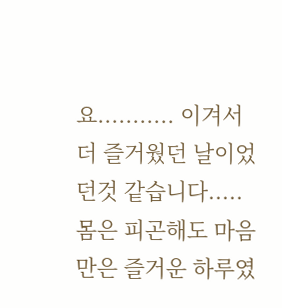요........... 이겨서 더 즐거웠던 날이었던것 같습니다..... 몸은 피곤해도 마음만은 즐거운 하루였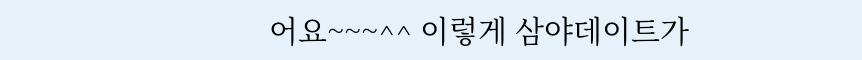어요~~~^^ 이렇게 삼야데이트가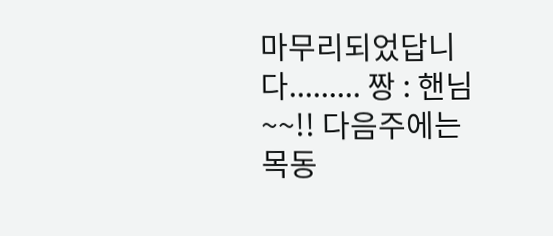마무리되었답니다......... 짱 : 핸님~~!! 다음주에는 목동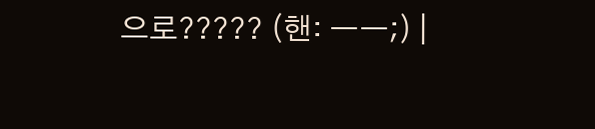으로????? (핸: ㅡㅡ;) |